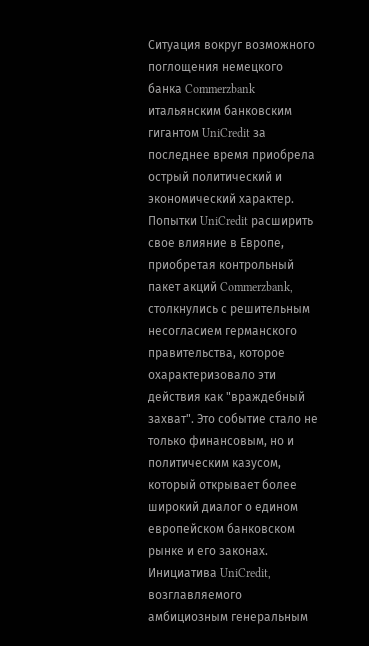Ситуация вокруг возможного поглощения немецкого банка Commerzbank итальянским банковским гигантом UniCredit за последнее время приобрела острый политический и экономический характер. Попытки UniCredit расширить свое влияние в Европе, приобретая контрольный пакет акций Commerzbank, столкнулись с решительным несогласием германского правительства, которое охарактеризовало эти действия как "враждебный захват". Это событие стало не только финансовым, но и политическим казусом, который открывает более широкий диалог о едином европейском банковском рынке и его законах. Инициатива UniCredit, возглавляемого амбициозным генеральным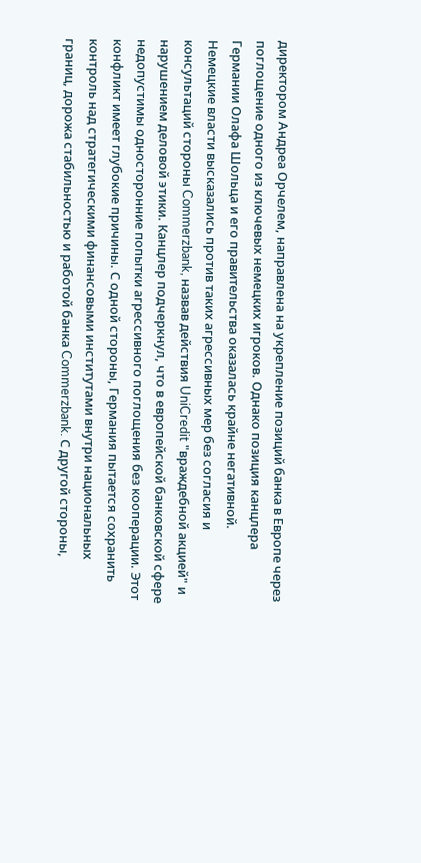директором Андреа Орчелем, направлена на укрепление позиций банка в Европе через поглощение одного из ключевых немецких игроков. Однако позиция канцлера Германии Олафа Шольца и его правительства оказалась крайне негативной.
Немецкие власти высказались против таких агрессивных мер без согласия и консультаций стороны Commerzbank, назвав действия UniCredit "враждебной акцией" и нарушением деловой этики. Канцлер подчеркнул, что в европейской банковской сфере недопустимы односторонние попытки агрессивного поглощения без кооперации. Этот конфликт имеет глубокие причины. С одной стороны, Германия пытается сохранить контроль над стратегическими финансовыми институтами внутри национальных границ, дорожа стабильностью и работой банка Commerzbank. С другой стороны,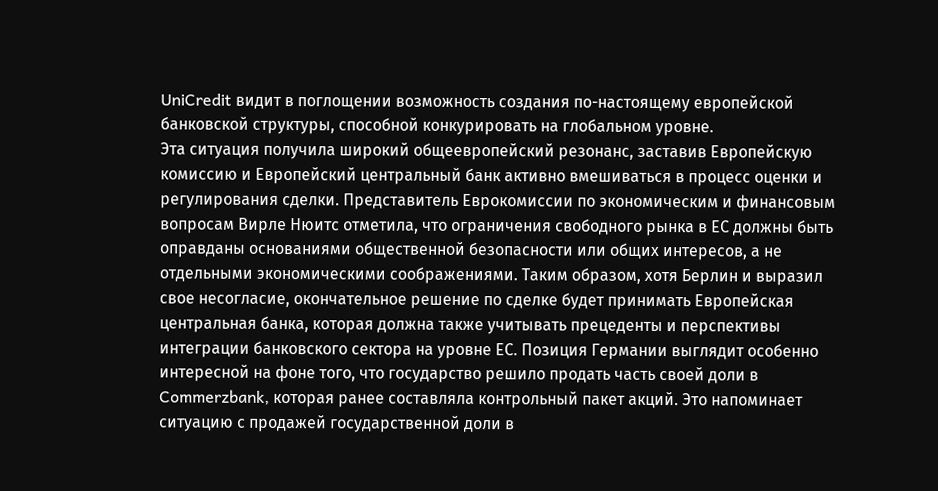UniCredit видит в поглощении возможность создания по-настоящему европейской банковской структуры, способной конкурировать на глобальном уровне.
Эта ситуация получила широкий общеевропейский резонанс, заставив Европейскую комиссию и Европейский центральный банк активно вмешиваться в процесс оценки и регулирования сделки. Представитель Еврокомиссии по экономическим и финансовым вопросам Вирле Нюитс отметила, что ограничения свободного рынка в ЕС должны быть оправданы основаниями общественной безопасности или общих интересов, а не отдельными экономическими соображениями. Таким образом, хотя Берлин и выразил свое несогласие, окончательное решение по сделке будет принимать Европейская центральная банка, которая должна также учитывать прецеденты и перспективы интеграции банковского сектора на уровне ЕС. Позиция Германии выглядит особенно интересной на фоне того, что государство решило продать часть своей доли в Commerzbank, которая ранее составляла контрольный пакет акций. Это напоминает ситуацию с продажей государственной доли в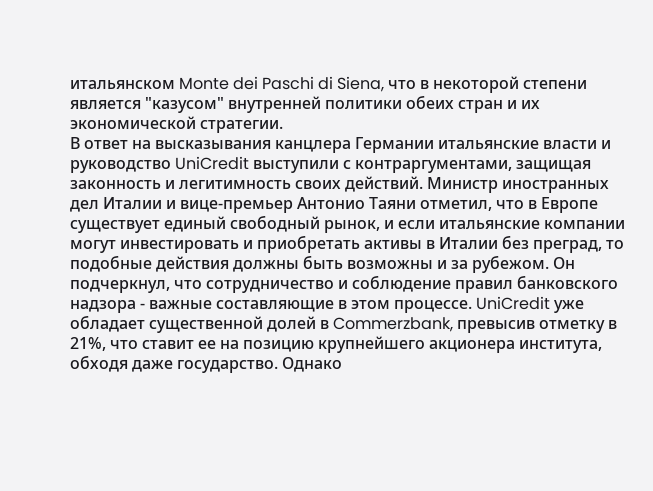итальянском Monte dei Paschi di Siena, что в некоторой степени является "казусом" внутренней политики обеих стран и их экономической стратегии.
В ответ на высказывания канцлера Германии итальянские власти и руководство UniCredit выступили с контраргументами, защищая законность и легитимность своих действий. Министр иностранных дел Италии и вице-премьер Антонио Таяни отметил, что в Европе существует единый свободный рынок, и если итальянские компании могут инвестировать и приобретать активы в Италии без преград, то подобные действия должны быть возможны и за рубежом. Он подчеркнул, что сотрудничество и соблюдение правил банковского надзора - важные составляющие в этом процессе. UniCredit уже обладает существенной долей в Commerzbank, превысив отметку в 21%, что ставит ее на позицию крупнейшего акционера института, обходя даже государство. Однако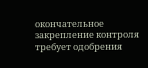окончательное закрепление контроля требует одобрения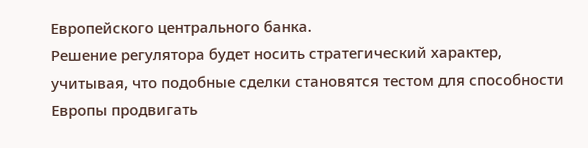Европейского центрального банка.
Решение регулятора будет носить стратегический характер, учитывая, что подобные сделки становятся тестом для способности Европы продвигать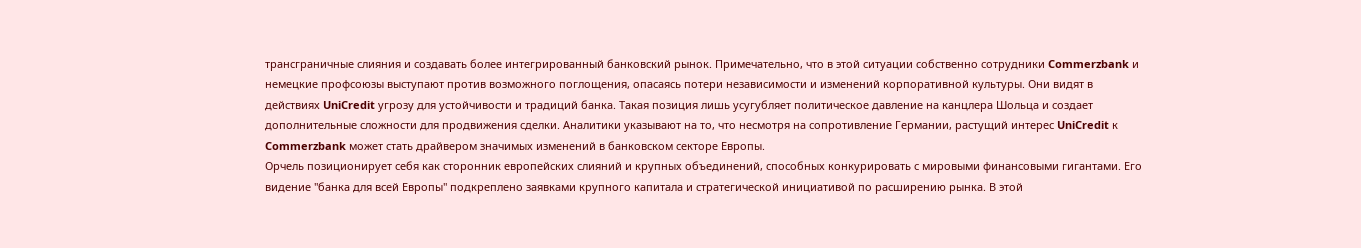трансграничные слияния и создавать более интегрированный банковский рынок. Примечательно, что в этой ситуации собственно сотрудники Commerzbank и немецкие профсоюзы выступают против возможного поглощения, опасаясь потери независимости и изменений корпоративной культуры. Они видят в действиях UniCredit угрозу для устойчивости и традиций банка. Такая позиция лишь усугубляет политическое давление на канцлера Шольца и создает дополнительные сложности для продвижения сделки. Аналитики указывают на то, что несмотря на сопротивление Германии, растущий интерес UniCredit к Commerzbank может стать драйвером значимых изменений в банковском секторе Европы.
Орчель позиционирует себя как сторонник европейских слияний и крупных объединений, способных конкурировать с мировыми финансовыми гигантами. Его видение "банка для всей Европы" подкреплено заявками крупного капитала и стратегической инициативой по расширению рынка. В этой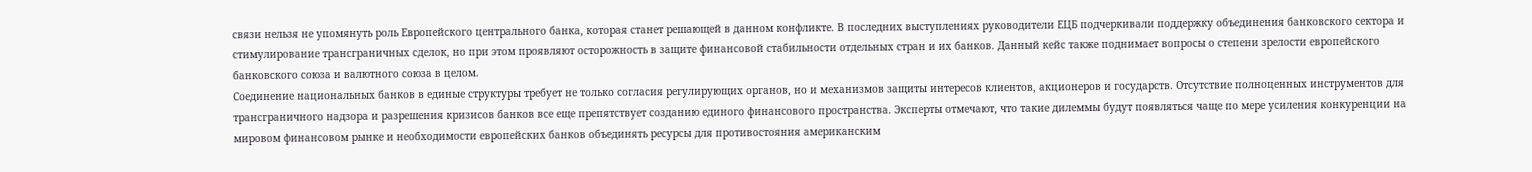связи нельзя не упомянуть роль Европейского центрального банка, которая станет решающей в данном конфликте. В последних выступлениях руководители ЕЦБ подчеркивали поддержку объединения банковского сектора и стимулирование трансграничных сделок, но при этом проявляют осторожность в защите финансовой стабильности отдельных стран и их банков. Данный кейс также поднимает вопросы о степени зрелости европейского банковского союза и валютного союза в целом.
Соединение национальных банков в единые структуры требует не только согласия регулирующих органов, но и механизмов защиты интересов клиентов, акционеров и государств. Отсутствие полноценных инструментов для трансграничного надзора и разрешения кризисов банков все еще препятствует созданию единого финансового пространства. Эксперты отмечают, что такие дилеммы будут появляться чаще по мере усиления конкуренции на мировом финансовом рынке и необходимости европейских банков объединять ресурсы для противостояния американским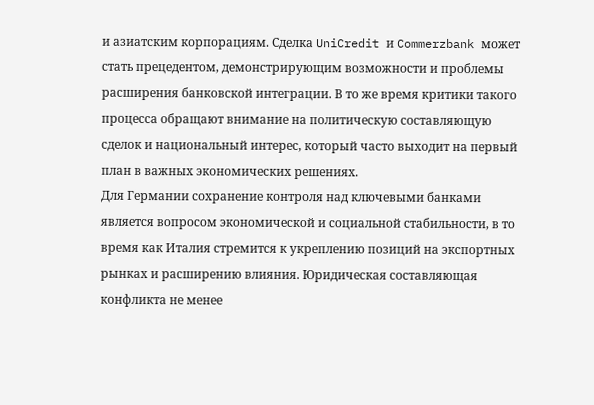и азиатским корпорациям. Сделка UniCredit и Commerzbank может стать прецедентом, демонстрирующим возможности и проблемы расширения банковской интеграции. В то же время критики такого процесса обращают внимание на политическую составляющую сделок и национальный интерес, который часто выходит на первый план в важных экономических решениях.
Для Германии сохранение контроля над ключевыми банками является вопросом экономической и социальной стабильности, в то время как Италия стремится к укреплению позиций на экспортных рынках и расширению влияния. Юридическая составляющая конфликта не менее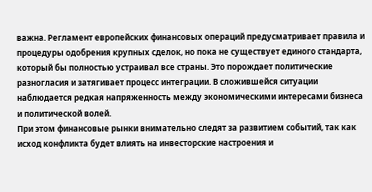важна. Регламент европейских финансовых операций предусматривает правила и процедуры одобрения крупных сделок, но пока не существует единого стандарта, который бы полностью устраивал все страны. Это порождает политические разногласия и затягивает процесс интеграции. В сложившейся ситуации наблюдается редкая напряженность между экономическими интересами бизнеса и политической волей.
При этом финансовые рынки внимательно следят за развитием событий, так как исход конфликта будет влиять на инвесторские настроения и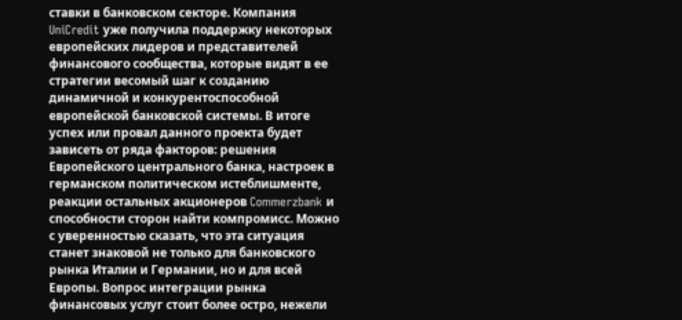ставки в банковском секторе. Компания UniCredit уже получила поддержку некоторых европейских лидеров и представителей финансового сообщества, которые видят в ее стратегии весомый шаг к созданию динамичной и конкурентоспособной европейской банковской системы. В итоге успех или провал данного проекта будет зависеть от ряда факторов: решения Европейского центрального банка, настроек в германском политическом истеблишменте, реакции остальных акционеров Commerzbank и способности сторон найти компромисс. Можно с уверенностью сказать, что эта ситуация станет знаковой не только для банковского рынка Италии и Германии, но и для всей Европы. Вопрос интеграции рынка финансовых услуг стоит более остро, нежели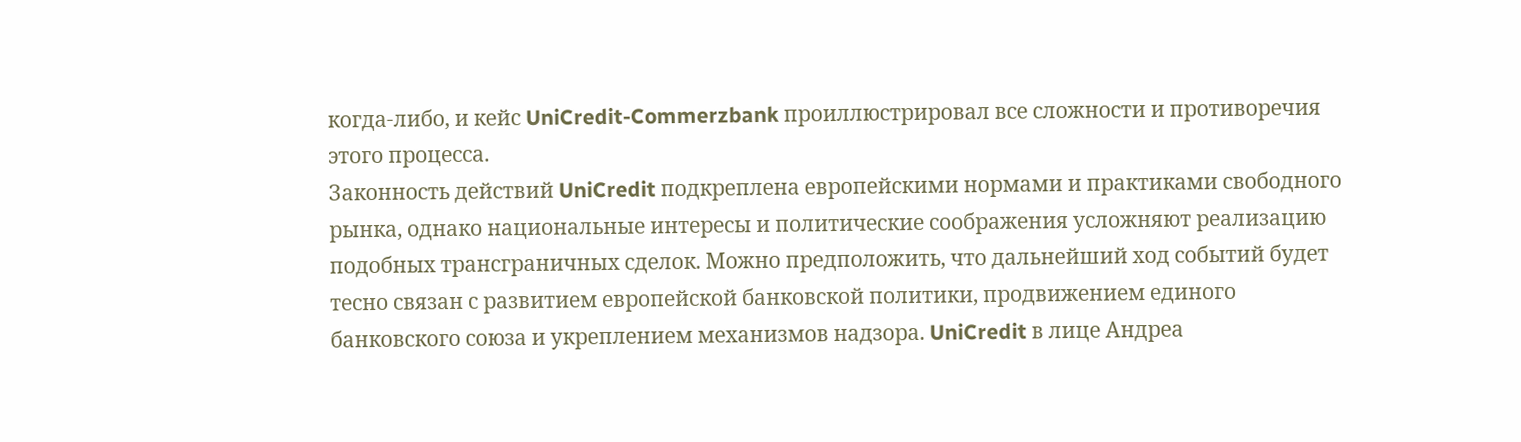когда-либо, и кейс UniCredit-Commerzbank проиллюстрировал все сложности и противоречия этого процесса.
Законность действий UniCredit подкреплена европейскими нормами и практиками свободного рынка, однако национальные интересы и политические соображения усложняют реализацию подобных трансграничных сделок. Можно предположить, что дальнейший ход событий будет тесно связан с развитием европейской банковской политики, продвижением единого банковского союза и укреплением механизмов надзора. UniCredit в лице Андреа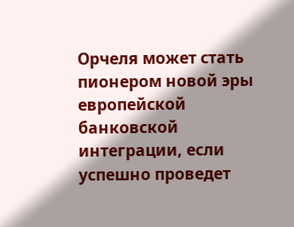Орчеля может стать пионером новой эры европейской банковской интеграции, если успешно проведет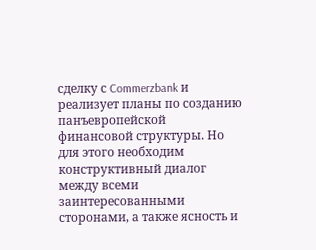сделку с Commerzbank и реализует планы по созданию панъевропейской финансовой структуры. Но для этого необходим конструктивный диалог между всеми заинтересованными сторонами, а также ясность и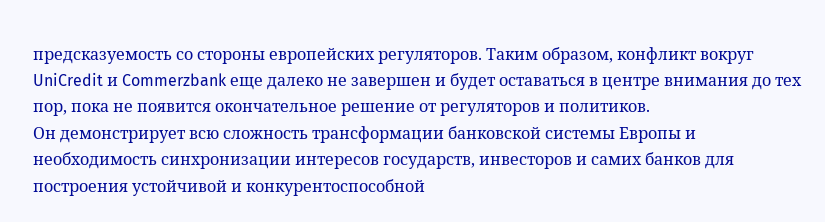предсказуемость со стороны европейских регуляторов. Таким образом, конфликт вокруг UniCredit и Commerzbank еще далеко не завершен и будет оставаться в центре внимания до тех пор, пока не появится окончательное решение от регуляторов и политиков.
Он демонстрирует всю сложность трансформации банковской системы Европы и необходимость синхронизации интересов государств, инвесторов и самих банков для построения устойчивой и конкурентоспособной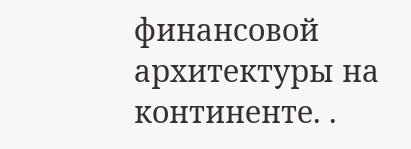финансовой архитектуры на континенте. .